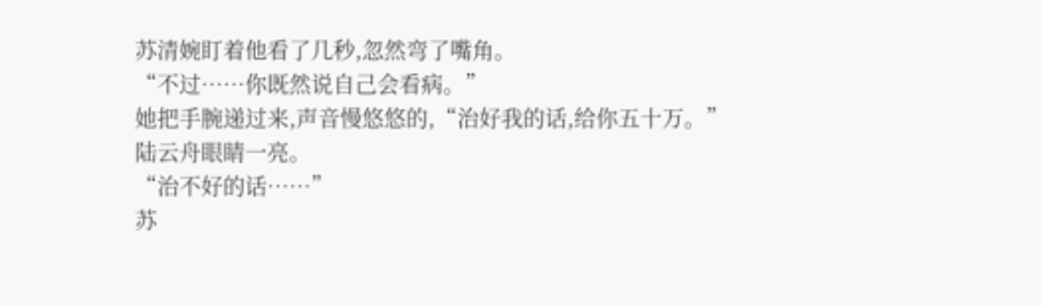苏清婉盯着他看了几秒,忽然弯了嘴角。
“不过……你既然说自己会看病。”
她把手腕递过来,声音慢悠悠的,“治好我的话,给你五十万。”
陆云舟眼睛一亮。
“治不好的话……”
苏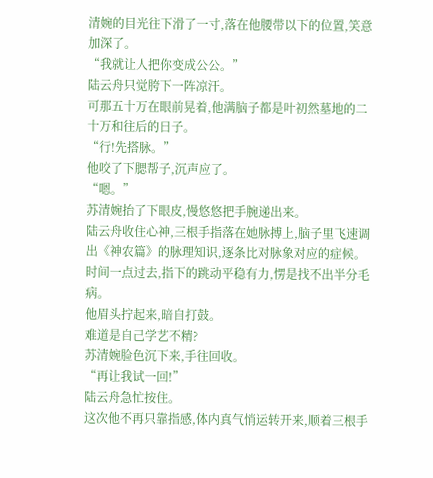清婉的目光往下滑了一寸,落在他腰带以下的位置,笑意加深了。
“我就让人把你变成公公。”
陆云舟只觉胯下一阵凉汗。
可那五十万在眼前晃着,他满脑子都是叶初然墓地的二十万和往后的日子。
“行!先搭脉。”
他咬了下腮帮子,沉声应了。
“嗯。”
苏清婉抬了下眼皮,慢悠悠把手腕递出来。
陆云舟收住心神,三根手指落在她脉搏上,脑子里飞速调出《神农篇》的脉理知识,逐条比对脉象对应的症候。
时间一点过去,指下的跳动平稳有力,愣是找不出半分毛病。
他眉头拧起来,暗自打鼓。
难道是自己学艺不精?
苏清婉脸色沉下来,手往回收。
“再让我试一回!”
陆云舟急忙按住。
这次他不再只靠指感,体内真气悄运转开来,顺着三根手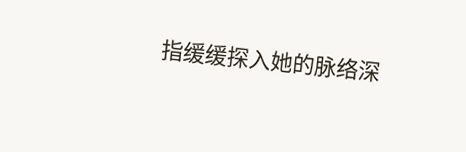指缓缓探入她的脉络深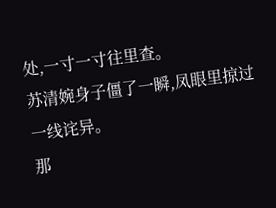处,一寸一寸往里查。
苏清婉身子僵了一瞬,凤眼里掠过一线诧异。
那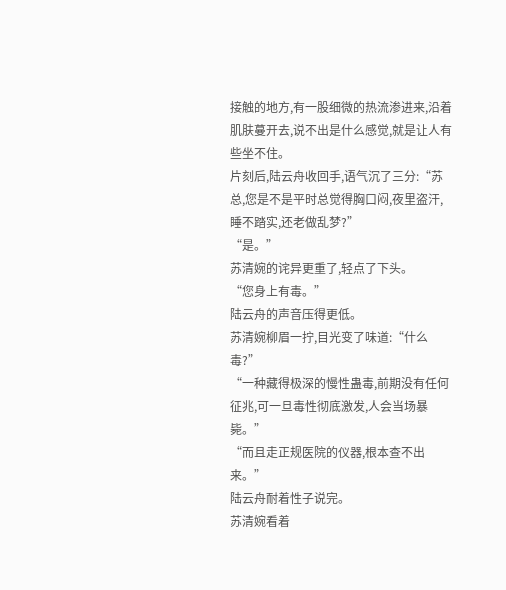接触的地方,有一股细微的热流渗进来,沿着肌肤蔓开去,说不出是什么感觉,就是让人有些坐不住。
片刻后,陆云舟收回手,语气沉了三分:“苏总,您是不是平时总觉得胸口闷,夜里盗汗,睡不踏实,还老做乱梦?”
“是。”
苏清婉的诧异更重了,轻点了下头。
“您身上有毒。”
陆云舟的声音压得更低。
苏清婉柳眉一拧,目光变了味道:“什么毒?”
“一种藏得极深的慢性蛊毒,前期没有任何征兆,可一旦毒性彻底激发,人会当场暴毙。”
“而且走正规医院的仪器,根本查不出来。”
陆云舟耐着性子说完。
苏清婉看着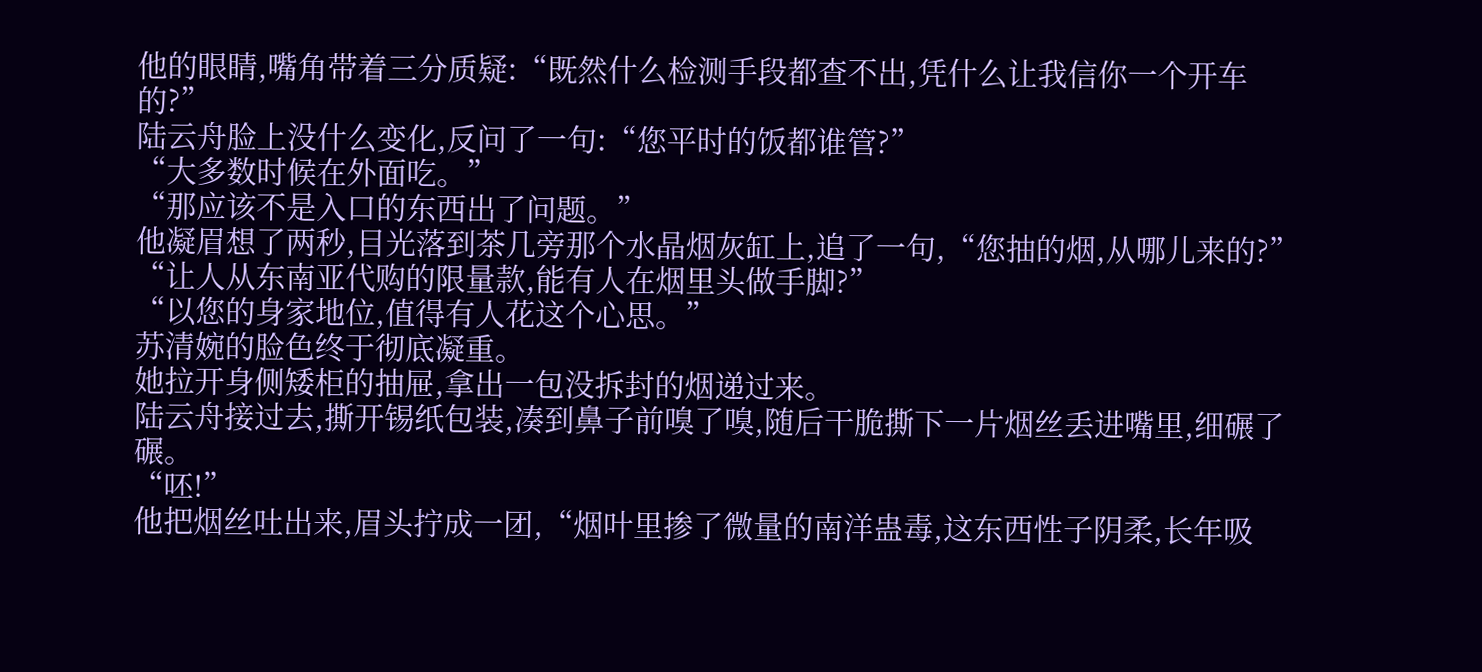他的眼睛,嘴角带着三分质疑:“既然什么检测手段都查不出,凭什么让我信你一个开车的?”
陆云舟脸上没什么变化,反问了一句:“您平时的饭都谁管?”
“大多数时候在外面吃。”
“那应该不是入口的东西出了问题。”
他凝眉想了两秒,目光落到茶几旁那个水晶烟灰缸上,追了一句,“您抽的烟,从哪儿来的?”
“让人从东南亚代购的限量款,能有人在烟里头做手脚?”
“以您的身家地位,值得有人花这个心思。”
苏清婉的脸色终于彻底凝重。
她拉开身侧矮柜的抽屉,拿出一包没拆封的烟递过来。
陆云舟接过去,撕开锡纸包装,凑到鼻子前嗅了嗅,随后干脆撕下一片烟丝丢进嘴里,细碾了碾。
“呸!”
他把烟丝吐出来,眉头拧成一团,“烟叶里掺了微量的南洋蛊毒,这东西性子阴柔,长年吸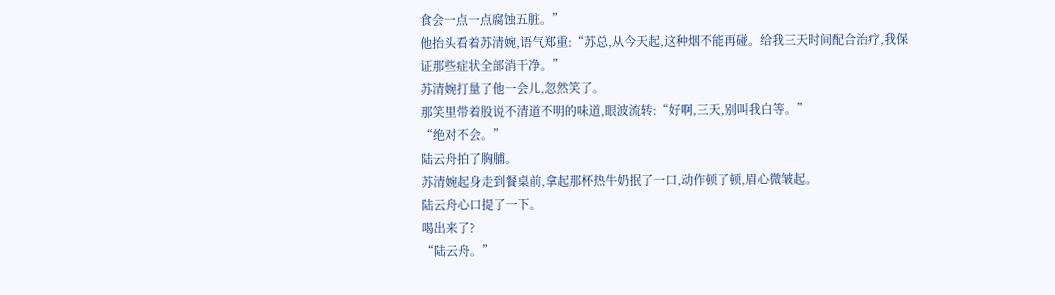食会一点一点腐蚀五脏。”
他抬头看着苏清婉,语气郑重:“苏总,从今天起,这种烟不能再碰。给我三天时间配合治疗,我保证那些症状全部消干净。”
苏清婉打量了他一会儿,忽然笑了。
那笑里带着股说不清道不明的味道,眼波流转:“好啊,三天,别叫我白等。”
“绝对不会。”
陆云舟拍了胸脯。
苏清婉起身走到餐桌前,拿起那杯热牛奶抿了一口,动作顿了顿,眉心微皱起。
陆云舟心口提了一下。
喝出来了?
“陆云舟。”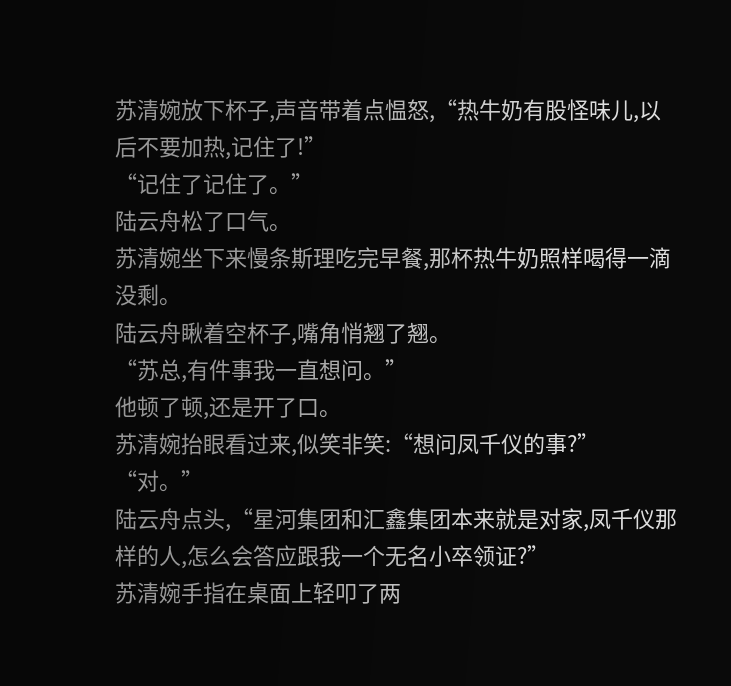苏清婉放下杯子,声音带着点愠怒,“热牛奶有股怪味儿,以后不要加热,记住了!”
“记住了记住了。”
陆云舟松了口气。
苏清婉坐下来慢条斯理吃完早餐,那杯热牛奶照样喝得一滴没剩。
陆云舟瞅着空杯子,嘴角悄翘了翘。
“苏总,有件事我一直想问。”
他顿了顿,还是开了口。
苏清婉抬眼看过来,似笑非笑:“想问凤千仪的事?”
“对。”
陆云舟点头,“星河集团和汇鑫集团本来就是对家,凤千仪那样的人,怎么会答应跟我一个无名小卒领证?”
苏清婉手指在桌面上轻叩了两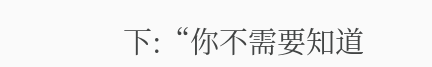下:“你不需要知道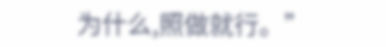为什么,照做就行。”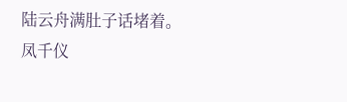陆云舟满肚子话堵着。
凤千仪